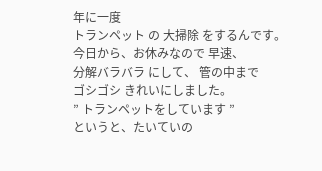年に一度
トランペット の 大掃除 をするんです。
今日から、お休みなので 早速、
分解バラバラ にして、 管の中まで
ゴシゴシ きれいにしました。
” トランペットをしています ”
というと、たいていの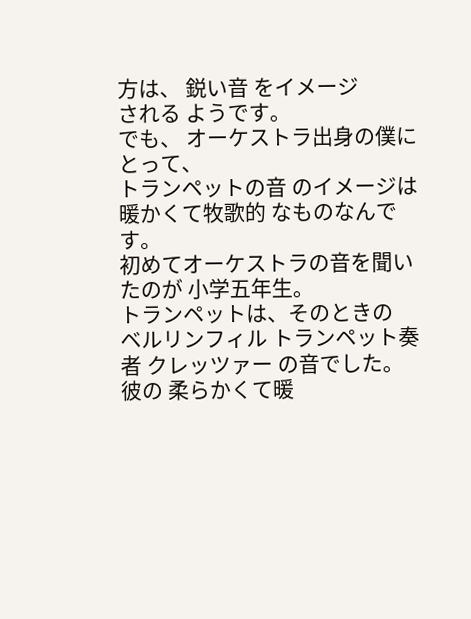方は、 鋭い音 をイメージ
される ようです。
でも、 オーケストラ出身の僕にとって、
トランペットの音 のイメージは
暖かくて牧歌的 なものなんです。
初めてオーケストラの音を聞いたのが 小学五年生。
トランペットは、そのときの
ベルリンフィル トランペット奏者 クレッツァー の音でした。
彼の 柔らかくて暖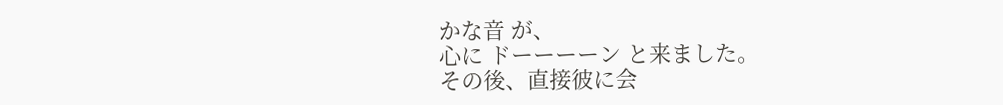かな音 が、
心に ドーーーーン と来ました。
その後、直接彼に会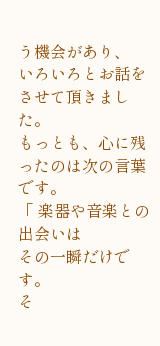う機会があり、
いろいろとお話をさせて頂きました。
もっとも、心に残ったのは次の言葉です。
「 楽器や音楽との出会いは
その一瞬だけです。
そ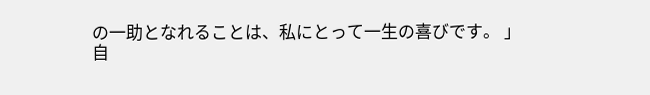の一助となれることは、私にとって一生の喜びです。 」
自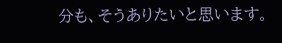分も、そうありたいと思います。